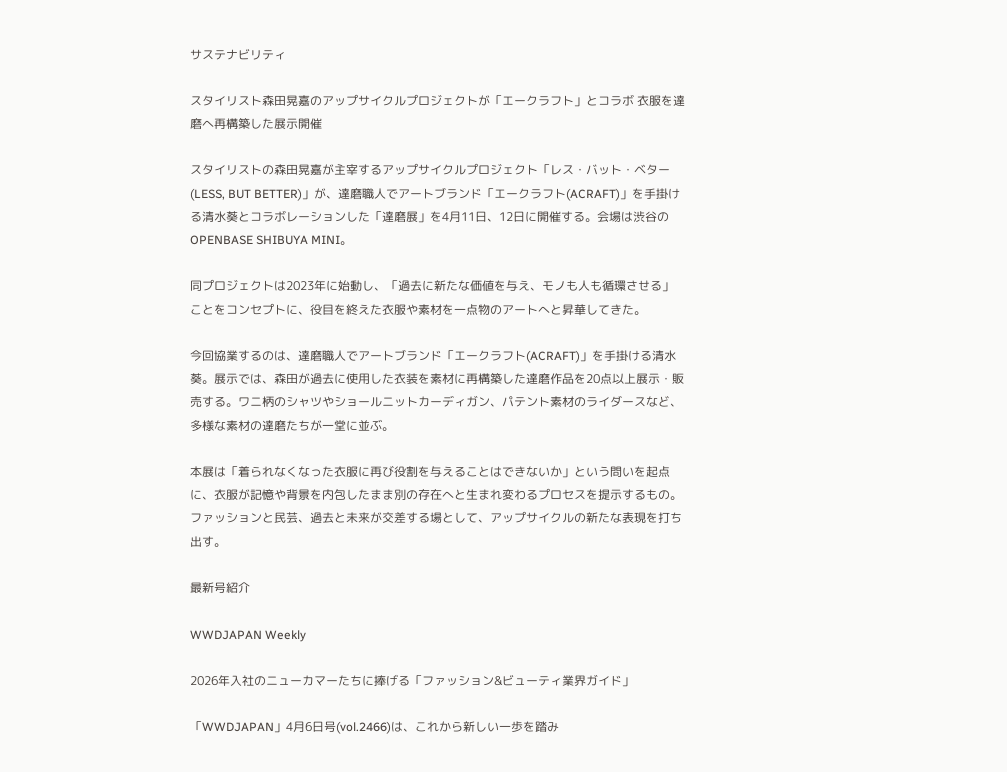サステナビリティ

スタイリスト森田晃嘉のアップサイクルプロジェクトが「エークラフト」とコラボ 衣服を達磨へ再構築した展示開催

スタイリストの森田晃嘉が主宰するアップサイクルプロジェクト「レス・バット・ベター(LESS, BUT BETTER)」が、達磨職人でアートブランド「エークラフト(ACRAFT)」を手掛ける清水葵とコラボレーションした「達磨展」を4月11日、12日に開催する。会場は渋谷のOPENBASE SHIBUYA MINI。

同プロジェクトは2023年に始動し、「過去に新たな価値を与え、モノも人も循環させる」ことをコンセプトに、役目を終えた衣服や素材を一点物のアートへと昇華してきた。

今回協業するのは、達磨職人でアートブランド「エークラフト(ACRAFT)」を手掛ける清水葵。展示では、森田が過去に使用した衣装を素材に再構築した達磨作品を20点以上展示・販売する。ワニ柄のシャツやショールニットカーディガン、パテント素材のライダースなど、多様な素材の達磨たちが一堂に並ぶ。

本展は「着られなくなった衣服に再び役割を与えることはできないか」という問いを起点に、衣服が記憶や背景を内包したまま別の存在へと生まれ変わるプロセスを提示するもの。ファッションと民芸、過去と未来が交差する場として、アップサイクルの新たな表現を打ち出す。

最新号紹介

WWDJAPAN Weekly

2026年入社のニューカマーたちに捧げる「ファッション&ビューティ業界ガイド」

「WWDJAPAN」4月6日号(vol.2466)は、これから新しい一歩を踏み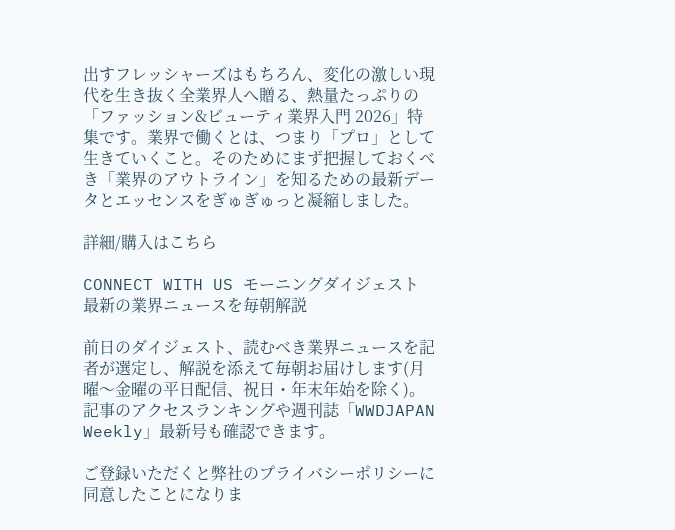出すフレッシャーズはもちろん、変化の激しい現代を生き抜く全業界人へ贈る、熱量たっぷりの「ファッション&ビューティ業界入門 2026」特集です。業界で働くとは、つまり「プロ」として生きていくこと。そのためにまず把握しておくべき「業界のアウトライン」を知るための最新データとエッセンスをぎゅぎゅっと凝縮しました。

詳細/購入はこちら

CONNECT WITH US モーニングダイジェスト
最新の業界ニュースを毎朝解説

前日のダイジェスト、読むべき業界ニュースを記者が選定し、解説を添えて毎朝お届けします(月曜〜金曜の平日配信、祝日・年末年始を除く)。 記事のアクセスランキングや週刊誌「WWDJAPAN Weekly」最新号も確認できます。

ご登録いただくと弊社のプライバシーポリシーに同意したことになりま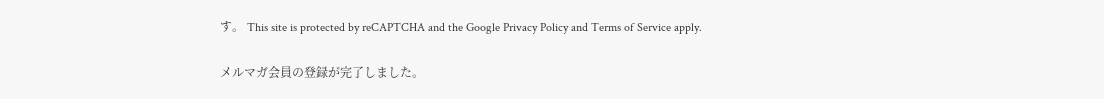す。 This site is protected by reCAPTCHA and the Google Privacy Policy and Terms of Service apply.

メルマガ会員の登録が完了しました。